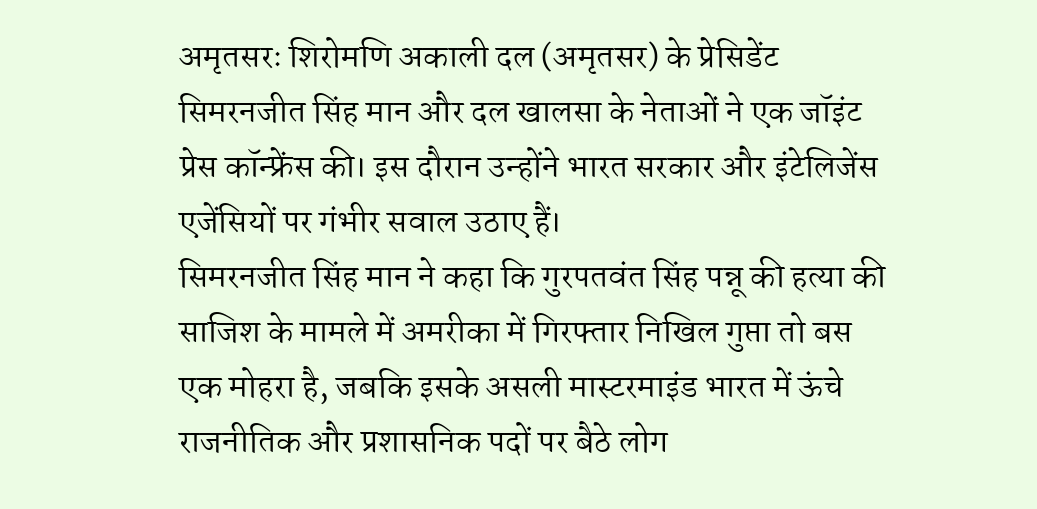अमृतसरः शिरोमणि अकाली दल (अमृतसर) के प्रेसिडेंट सिमरनजीत सिंह मान और दल खालसा के नेताओं ने एक जॉइंट प्रेस कॉन्फ्रेंस की। इस दौरान उन्होंने भारत सरकार और इंटेलिजेंस एजेंसियों पर गंभीर सवाल उठाए हैं।
सिमरनजीत सिंह मान ने कहा कि गुरपतवंत सिंह पन्नू की हत्या की साजिश के मामले में अमरीका में गिरफ्तार निखिल गुप्ता तो बस एक मोहरा है, जबकि इसके असली मास्टरमाइंड भारत में ऊंचे राजनीतिक और प्रशासनिक पदों पर बैठे लोग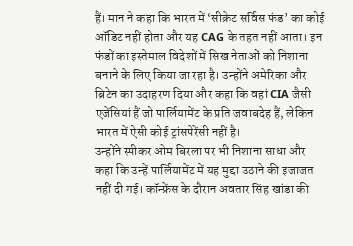हैं। मान ने कहा कि भारत में ‘सीक्रेट सर्विस फंड’ का कोई ऑडिट नहीं होता और यह CAG के तहत नहीं आता। इन फंडों का इस्तेमाल विदेशों में सिख नेताओं को निशाना बनाने के लिए किया जा रहा है। उन्होंने अमेरिका और ब्रिटेन का उदाहरण दिया और कहा कि वहां CIA जैसी एजेंसियां हैं जो पार्लियामेंट के प्रति जवाबदेह हैं, लेकिन भारत में ऐसी कोई ट्रांसपेरेंसी नहीं है।
उन्होंने स्पीकर ओम बिरला पर भी निशाना साधा और कहा कि उन्हें पार्लियामेंट में यह मुद्दा उठाने की इजाजत नहीं दी गई। कॉन्फ्रेंस के दौरान अवतार सिंह खांडा की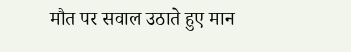मौत पर सवाल उठाते हुए मान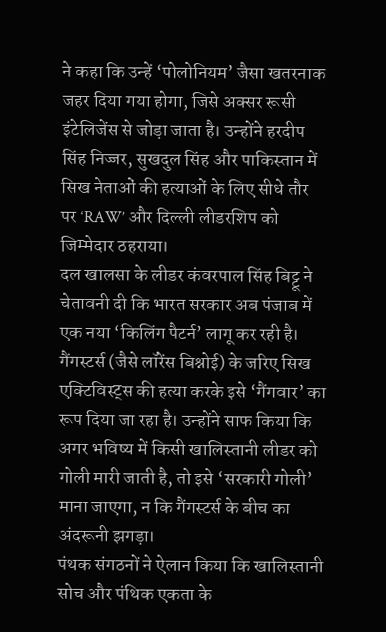ने कहा कि उन्हें ‘पोलोनियम’ जैसा खतरनाक जहर दिया गया होगा, जिसे अक्सर रूसी इंटेलिजेंस से जोड़ा जाता है। उन्होंने हरदीप सिंह निज्जर, सुखदुल सिंह और पाकिस्तान में सिख नेताओं की हत्याओं के लिए सीधे तौर पर ‘RAW’ और दिल्ली लीडरशिप को जिम्मेदार ठहराया।
दल खालसा के लीडर कंवरपाल सिंह बिट्टू ने चेतावनी दी कि भारत सरकार अब पंजाब में एक नया ‘किलिंग पैटर्न’ लागू कर रही है। गैंगस्टर्स (जैसे लॉरेंस बिश्नोई) के जरिए सिख एक्टिविस्ट्स की हत्या करके इसे ‘गैंगवार’ का रूप दिया जा रहा है। उन्होंने साफ किया कि अगर भविष्य में किसी खालिस्तानी लीडर को गोली मारी जाती है, तो इसे ‘सरकारी गोली’ माना जाएगा, न कि गैंगस्टर्स के बीच का अंदरूनी झगड़ा।
पंथक संगठनों ने ऐलान किया कि खालिस्तानी सोच और पंथिक एकता के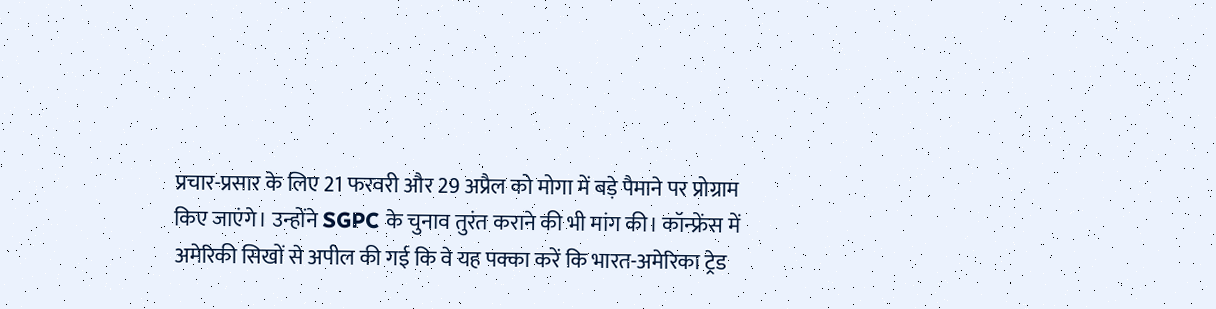प्रचार-प्रसार के लिए 21 फरवरी और 29 अप्रैल को मोगा में बड़े पैमाने पर प्रोग्राम किए जाएंगे। उन्होंने SGPC के चुनाव तुरंत कराने की भी मांग की। कॉन्फ्रेंस में अमेरिकी सिखों से अपील की गई कि वे यह पक्का करें कि भारत-अमेरिका ट्रेड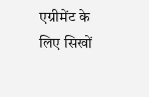एग्रीमेंट के लिए सिखों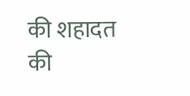की शहादत की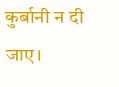कुर्बानी न दी जाए।